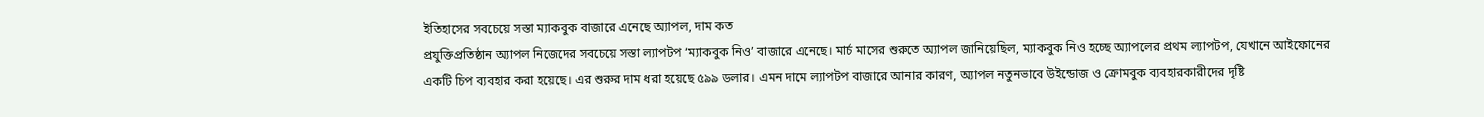ইতিহাসের সবচেয়ে সস্তা ম্যাকবুক বাজারে এনেছে অ্যাপল, দাম কত
প্রযুক্তিপ্রতিষ্ঠান অ্যাপল নিজেদের সবচেয়ে সস্তা ল্যাপটপ ‘ম্যাকবুক নিও’ বাজারে এনেছে। মার্চ মাসের শুরুতে অ্যাপল জানিয়েছিল, ম্যাকবুক নিও হচ্ছে অ্যাপলের প্রথম ল্যাপটপ, যেখানে আইফোনের একটি চিপ ব্যবহার করা হয়েছে। এর শুরুর দাম ধরা হয়েছে ৫৯৯ ডলার। এমন দামে ল্যাপটপ বাজারে আনার কারণ, অ্যাপল নতুনভাবে উইন্ডোজ ও ক্রোমবুক ব্যবহারকারীদের দৃষ্টি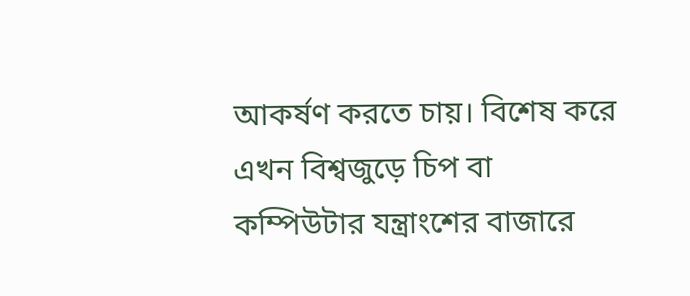আকর্ষণ করতে চায়। বিশেষ করে এখন বিশ্বজুড়ে চিপ বা কম্পিউটার যন্ত্রাংশের বাজারে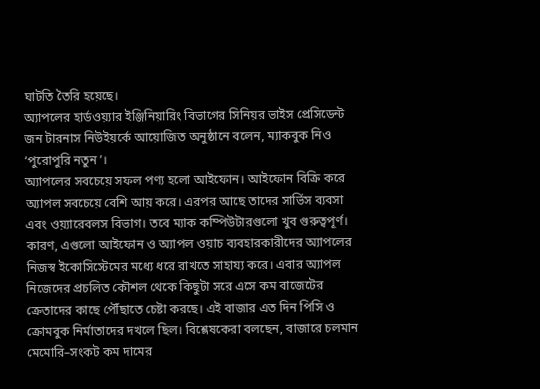ঘাটতি তৈরি হয়েছে।
অ্যাপলের হার্ডওয়্যার ইঞ্জিনিয়ারিং বিভাগের সিনিয়র ভাইস প্রেসিডেন্ট জন টারনাস নিউইয়র্কে আয়োজিত অনুষ্ঠানে বলেন, ম্যাকবুক নিও ‘পুরোপুরি নতুন’।
অ্যাপলের সবচেয়ে সফল পণ্য হলো আইফোন। আইফোন বিক্রি করে অ্যাপল সবচেয়ে বেশি আয় করে। এরপর আছে তাদের সার্ভিস ব্যবসা এবং ওয়্যারেবলস বিভাগ। তবে ম্যাক কম্পিউটারগুলো খুব গুরুত্বপূর্ণ। কারণ, এগুলো আইফোন ও অ্যাপল ওয়াচ ব্যবহারকারীদের অ্যাপলের নিজস্ব ইকোসিস্টেমের মধ্যে ধরে রাখতে সাহায্য করে। এবার অ্যাপল নিজেদের প্রচলিত কৌশল থেকে কিছুটা সরে এসে কম বাজেটের ক্রেতাদের কাছে পৌঁছাতে চেষ্টা করছে। এই বাজার এত দিন পিসি ও ক্রোমবুক নির্মাতাদের দখলে ছিল। বিশ্লেষকেরা বলছেন, বাজারে চলমান মেমোরি–সংকট কম দামের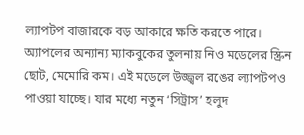ল্যাপটপ বাজারকে বড় আকারে ক্ষতি করতে পারে।
অ্যাপলের অন্যান্য ম্যাকবুকের তুলনায় নিও মডেলের স্ক্রিন ছোট, মেমোরি কম। এই মডেলে উজ্জ্বল রঙের ল্যাপটপও পাওয়া যাচ্ছে। যার মধ্যে নতুন ‘সিট্রাস’ হলুদ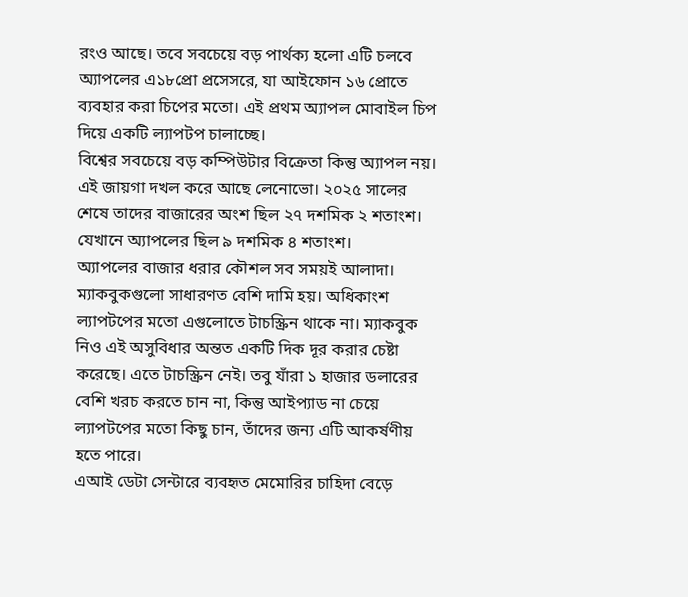রংও আছে। তবে সবচেয়ে বড় পার্থক্য হলো এটি চলবে অ্যাপলের এ১৮প্রো প্রসেসরে, যা আইফোন ১৬ প্রোতে ব্যবহার করা চিপের মতো। এই প্রথম অ্যাপল মোবাইল চিপ দিয়ে একটি ল্যাপটপ চালাচ্ছে।
বিশ্বের সবচেয়ে বড় কম্পিউটার বিক্রেতা কিন্তু অ্যাপল নয়। এই জায়গা দখল করে আছে লেনোভো। ২০২৫ সালের শেষে তাদের বাজারের অংশ ছিল ২৭ দশমিক ২ শতাংশ। যেখানে অ্যাপলের ছিল ৯ দশমিক ৪ শতাংশ।
অ্যাপলের বাজার ধরার কৌশল সব সময়ই আলাদা। ম্যাকবুকগুলো সাধারণত বেশি দামি হয়। অধিকাংশ ল্যাপটপের মতো এগুলোতে টাচস্ক্রিন থাকে না। ম্যাকবুক নিও এই অসুবিধার অন্তত একটি দিক দূর করার চেষ্টা করেছে। এতে টাচস্ক্রিন নেই। তবু যাঁরা ১ হাজার ডলারের বেশি খরচ করতে চান না, কিন্তু আইপ্যাড না চেয়ে ল্যাপটপের মতো কিছু চান, তাঁদের জন্য এটি আকর্ষণীয় হতে পারে।
এআই ডেটা সেন্টারে ব্যবহৃত মেমোরির চাহিদা বেড়ে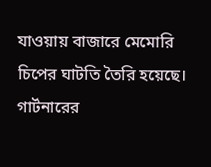যাওয়ায় বাজারে মেমোরি চিপের ঘাটতি তৈরি হয়েছে। গার্টনারের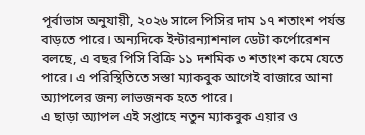পূর্বাভাস অনুযায়ী, ২০২৬ সালে পিসির দাম ১৭ শতাংশ পর্যন্ত বাড়তে পারে। অন্যদিকে ইন্টারন্যাশনাল ডেটা কর্পোরেশন বলছে, এ বছর পিসি বিক্রি ১১ দশমিক ৩ শতাংশ কমে যেতে পারে। এ পরিস্থিতিতে সস্তা ম্যাকবুক আগেই বাজারে আনা অ্যাপলের জন্য লাভজনক হতে পারে।
এ ছাড়া অ্যাপল এই সপ্তাহে নতুন ম্যাকবুক এয়ার ও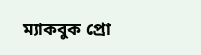ম্যাকবুক প্রো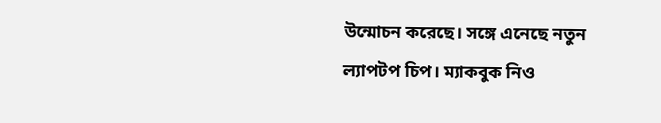উন্মোচন করেছে। সঙ্গে এনেছে নতুন ল্যাপটপ চিপ। ম্যাকবুক নিও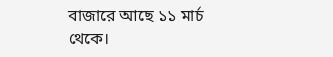বাজারে আছে ১১ মার্চ থেকে।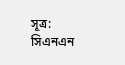সূত্র: সিএনএন